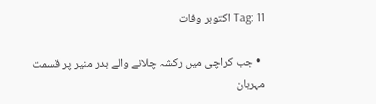Tag: 11 اکتوبر وفات

  • جب کراچی میں رکشہ چلانے والے بدر منیر پر قسمت مہربان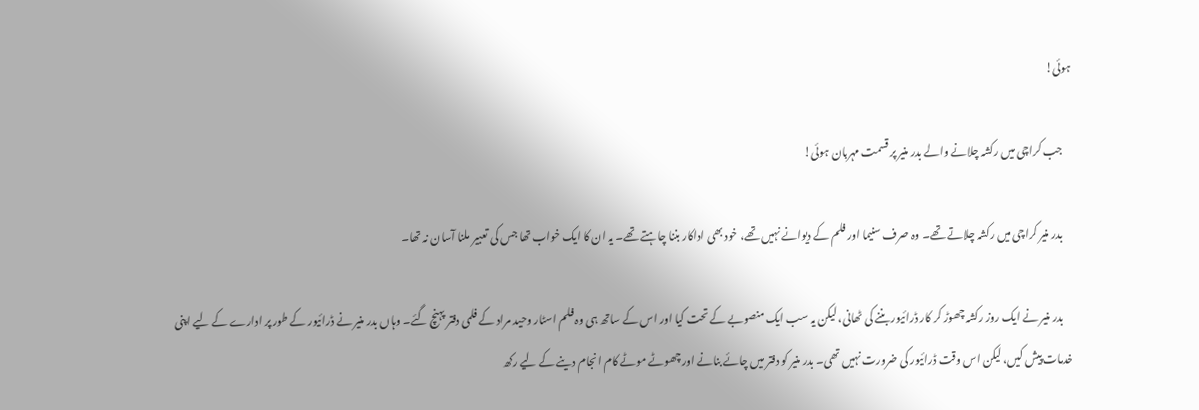ہوئی!

    جب کراچی میں رکشہ چلانے والے بدر منیر پر قسمت مہربان ہوئی!

    بدر منیر کراچی میں رکشہ چلاتے تھے۔ وہ صرف سنیما اور فلم کے دیوانے نہیں تھے، خود بھی اداکار بننا چاہتے تھے۔ یہ ان کا ایک خواب تھا جس کی تعبیر ملنا آسان نہ تھا۔

    بدر منیر نے ایک روز رکشہ چھوڑ کر کار ڈرائیور بننے کی ٹھانی، لیکن یہ سب ایک منصوبے کے تحت کیا اور اس کے ساتھ ہی وہ فلم اسٹار وحید مراد کے فلمی دفتر پہنچ گئے۔ وہاں‌ بدر منیر نے ڈرائیور کے طور پر ادارے کے لیے اپنی خدمات پیش کیں، لیکن اس وقت ڈرائیور کی ضرورت نہیں‌ تھی۔ بدر منیر کو دفتر میں چائے بنانے اور چھوٹے موٹے کام انجام دینے کے لیے رکھ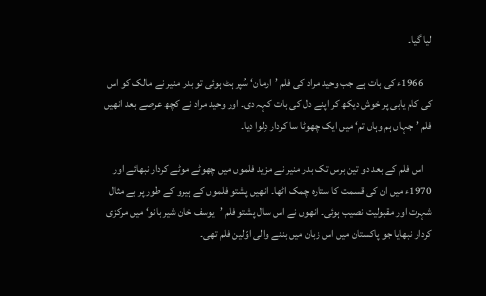لیا گیا۔

    1966ء کی بات ہے جب وحید مراد کی فلم ’ارمان‘ سُپر ہٹ ہوئی تو بدر منیر نے مالک کو اس کی کام یابی پر خوش دیکھ کر اپنے دل کی بات کہہ دی۔ اور وحید مراد نے کچھ عرصے بعد انھیں فلم ’جہاں ہم وہاں تم‘ میں ایک چھوٹا سا کردار دِلوا دیا۔

    اس فلم کے بعد دو تین برس تک بدر منیر نے مزید فلموں‌ میں‌ چھوٹے موٹے کردار نبھائے اور 1970ء میں ان کی قسمت کا ستارہ چمک اٹھا۔ انھیں‌ پشتو فلموں‌ کے ہیرو کے طور پر بے مثال شہرت اور مقبولیت نصیب ہوئی۔ انھوں نے اس سال پشتو فلم ’یوسف خان شیر بانو‘ میں‌ مرکزی کردار نبھایا جو پاکستان میں اس زبان میں‌ بننے والی اوّلین فلم تھی۔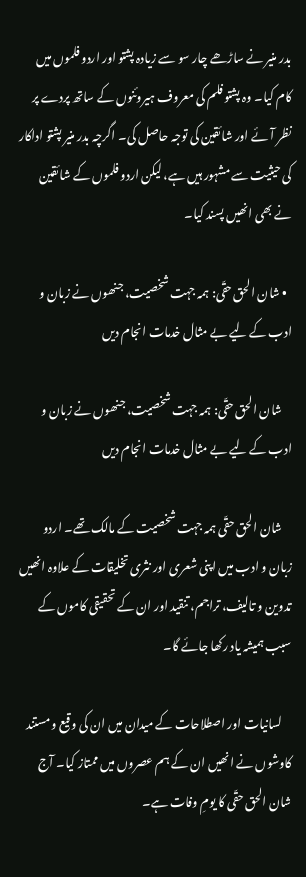بدر منیر نے ساڑھے چار سو سے زیادہ پشتو اور اردو فلموں میں کام کیا۔ وہ پشتو فلم کی معروف ہیروئنوں کے ساتھ پردے پر نظر آئے اور شائقین کی توجہ حاصل کی۔ اگرچہ بدر منیر پشتو اداکار کی حیثیت سے مشہور ہیں‌ ہے، لیکن اردو فلموں کے شائقین نے بھی انھیں پسند کیا۔

  • شان الحق حقّی: ہمہ جہت شخصیت، جنھوں نے زبان و ادب کے لیے بے مثال خدمات انجام دیں

    شان الحق حقّی: ہمہ جہت شخصیت، جنھوں نے زبان و ادب کے لیے بے مثال خدمات انجام دیں

    شان الحق حقّی ہمہ جہت شخصیت کے مالک تھے۔ اردو زبان و ادب میں اپنی شعری اور نثری تخلیقات کے علاوہ انھیں تدوین و تالیف، تراجم، تنقید اور ان کے تحقیقی کاموں کے سبب ہمیشہ یاد رکھا جائے گا۔

    لسانیات اور اصطلاحات کے میدان میں ان کی وقیع و مستند کاوشوں نے انھیں ان کے ہم عصروں میں ممتاز کیا۔ آج شان الحق حقّی کا یومِ وفات ہے۔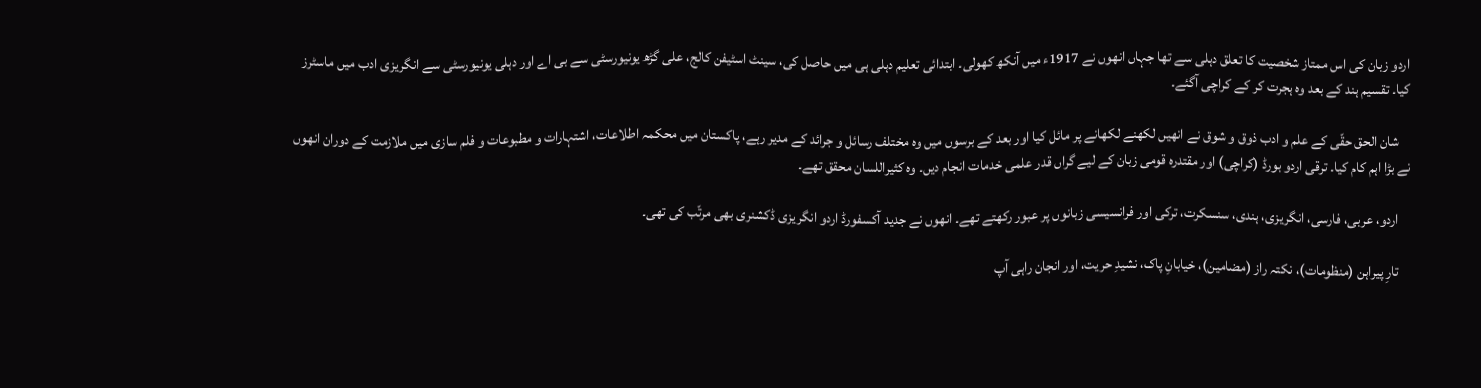اردو زبان کی اس ممتاز شخصیت کا تعلق دہلی سے تھا جہاں انھوں نے 1917ء میں آنکھ کھولی۔ ابتدائی تعلیم دہلی ہی میں حاصل کی، سینٹ اسٹیفن کالج، علی گڑھ یونیورسٹی سے بی اے اور دہلی یونیورسٹی سے انگریزی ادب میں ماسٹرز کیا۔ تقسیم ہند کے بعد وہ ہجرت کر کے کراچی آگئے۔

    شان الحق حقّی کے علم و ادب ذوق و شوق نے انھیں لکھنے لکھانے پر مائل کیا اور بعد کے برسوں میں وہ مختلف رسائل و جرائد کے مدیر رہے، پاکستان میں محکمہ اطلاعات، اشتہارات و مطبوعات و فلم سازی میں ملازمت کے دوران انھوں نے بڑا اہم کام کیا۔ ترقی اردو بورڈ (کراچی) اور مقتدرہ قومی زبان کے لیے گراں قدر علمی خدمات انجام دیں۔ وہ کثیراللسان محقق تھے۔

    اردو، عربی، فارسی، انگریزی، ہندی، سنسکرت، ترکی اور فرانسیسی زبانوں پر عبور رکھتے تھے۔ انھوں نے جدید آکسفورڈ اردو انگریزی ڈکشنری بھی مرتّب کی تھی۔

    تارِ پیراہن (منظومات)، نکتہ راز (مضامین)، خیابانِ پاک، نشیدِ حریت، اور انجان راہی آپ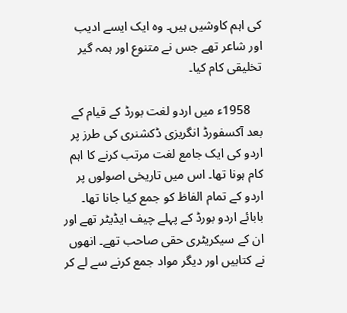کی اہم کاوشیں ہیں۔ وہ ایک ایسے ادیب اور شاعر تھے جس نے متنوع اور ہمہ گیر تخلیقی کام کیا۔

    1958ء میں اردو لغت بورڈ کے قیام کے بعد آکسفورڈ انگریزی ڈکشنری کی طرز پر اردو کی ایک جامع لغت مرتب کرنے کا اہم کام ہونا تھا۔ اس میں تاریخی اصولوں پر اردو کے تمام الفاظ کو جمع کیا جانا تھا۔ بابائے اردو بورڈ کے پہلے چیف ایڈیٹر تھے اور ان کے سیکریٹری حقی صاحب تھے۔ انھوں نے کتابیں اور دیگر مواد جمع کرنے سے لے کر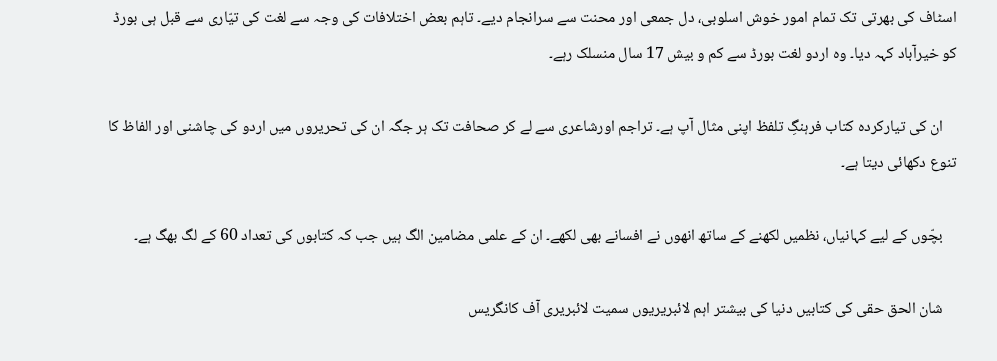اسٹاف کی بھرتی تک تمام امور خوش اسلوبی، دل جمعی اور محنت سے سرانجام دیے۔ تاہم بعض اختلافات کی وجہ سے لغت کی تیّاری سے قبل ہی بورڈ کو خیرآباد کہہ دیا۔ وہ اردو لغت بورڈ سے کم و بیش 17 سال منسلک رہے۔

    ان کی تیارکردہ کتاب فرہنگِ تلفظ اپنی مثال آپ ہے۔ تراجم اورشاعری سے لے کر صحافت تک ہر جگہ ان کی تحریروں میں اردو کی چاشنی اور الفاظ کا تنوع دکھائی دیتا ہے۔

    بچّوں کے لیے کہانیاں، نظمیں لکھنے کے ساتھ انھوں نے افسانے بھی لکھے۔ ان کے علمی مضامین الگ ہیں جب کہ کتابوں کی تعداد 60 کے لگ بھگ ہے۔

    شان الحق حقی کی کتابیں دنیا کی بیشتر اہم لائبریریوں سمیت لائبریری آف کانگریس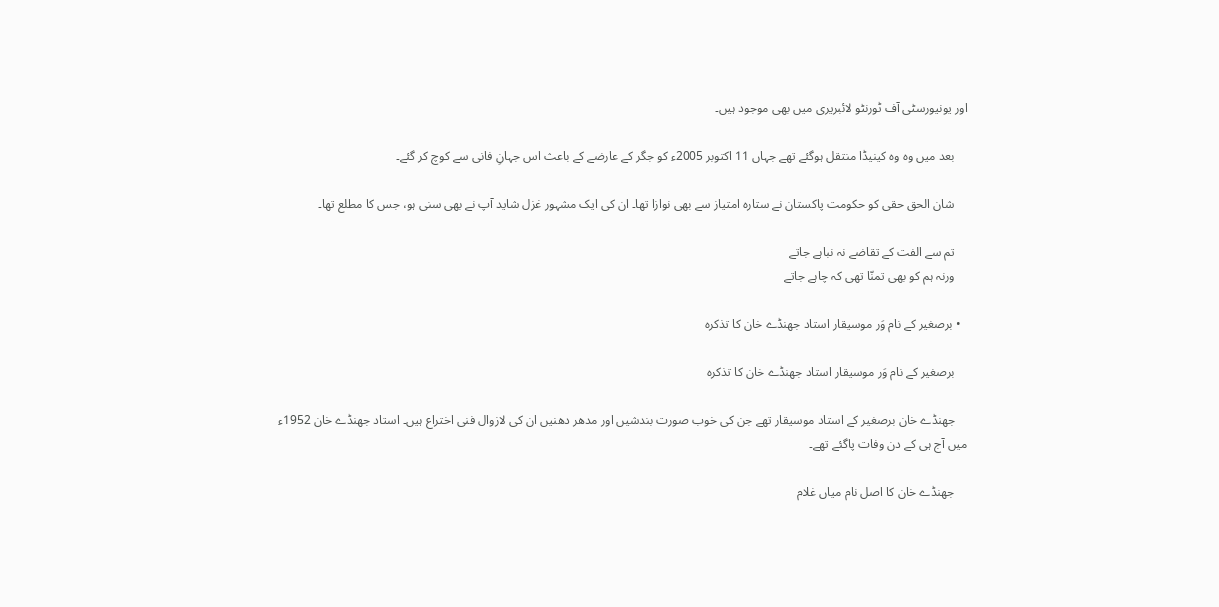اور یونیورسٹی آف ٹورنٹو لائبریری میں بھی موجود ہیں۔

    بعد میں وہ وہ کینیڈا منتقل ہوگئے تھے جہاں 11 اکتوبر 2005ء کو جگر کے عارضے کے باعث اس جہانِ فانی سے کوچ کر گئے۔

    شان الحق حقی کو حکومت پاکستان نے ستارہ امتیاز سے بھی نوازا تھا۔ ان کی ایک مشہور غزل شاید آپ نے بھی سنی ہو، جس کا مطلع تھا۔

    تم سے الفت کے تقاضے نہ نباہے جاتے
    ورنہ ہم کو بھی تمنّا تھی کہ چاہے جاتے

  • برصغیر کے نام وَر موسیقار استاد جھنڈے خان کا تذکرہ

    برصغیر کے نام وَر موسیقار استاد جھنڈے خان کا تذکرہ

    جھنڈے خان برصغیر کے استاد موسیقار تھے جن کی خوب صورت بندشیں اور مدھر دھنیں ان کی لازوال فنی اختراع ہیں۔ استاد جھنڈے خان 1952ء میں آج ہی کے دن وفات پاگئے تھے۔

    جھنڈے خان کا اصل نام میاں غلام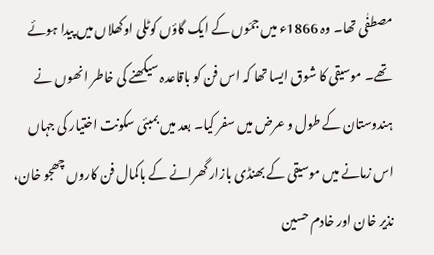مصطفٰی تھا۔ وہ 1866ء میں جمّوں کے ایک گاؤں کوٹلی اوکھلاں میں پیدا ہوئے تھے۔ موسیقی کا شوق ایسا تھا کہ اس فن کو باقاعدہ سیکھنے کی خاطر انھوں نے ہندوستان کے طول و عرض میں سفر کیا۔ بعد میں بمبئی سکونت اختیار کی جہاں اس زمانے میں موسیقی کے بھنڈی بازار گھرانے کے باکمال فن کاروں چھجو خان، نذیر خان اور خادم حسین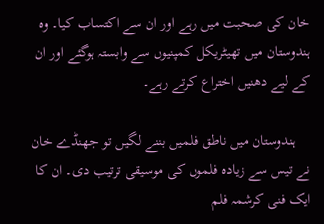خان کی صحبت میں رہے اور ان سے اکتساب کیا۔ وہ ہندوستان میں تھیٹریکل کمپنیوں سے وابستہ ہوگئے اور ان کے لیے دھنیں اختراع کرتے رہے۔

    ہندوستان میں ناطق فلمیں بننے لگیں تو جھنڈے خان نے تیس سے زیادہ فلموں کی موسیقی ترتیب دی۔ ان کا ایک فنی کرشمہ فلم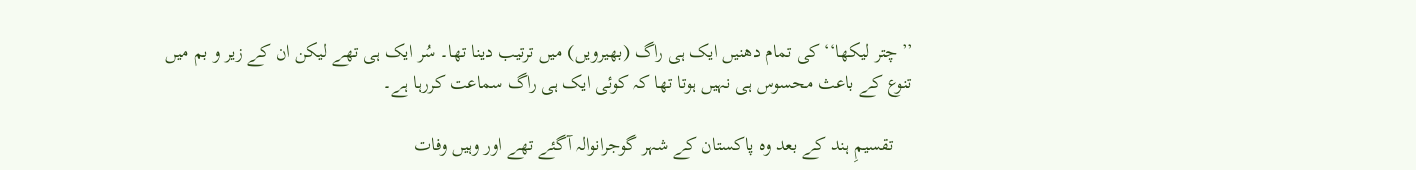’’چتر لیکھا‘‘ کی تمام دھنیں ایک ہی راگ (بھیرویں) میں ترتیب دینا تھا۔ سُر ایک ہی تھے لیکن ان کے زیر و بم میں تنوع کے باعث محسوس ہی نہیں ہوتا تھا کہ کوئی ایک ہی راگ سماعت کررہا ہے۔

    تقسیمِ ہند کے بعد وہ پاکستان کے شہر گوجرانوالہ آگئے تھے اور وہیں وفات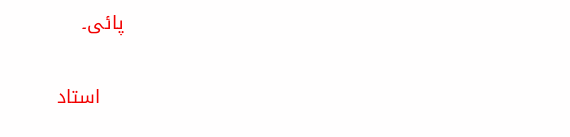پائی۔

    استاد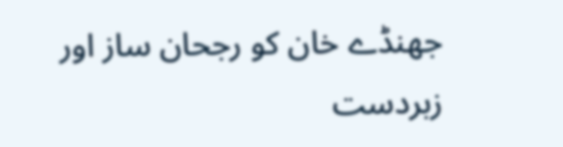جھنڈے خان کو رجحان ساز اور زبردست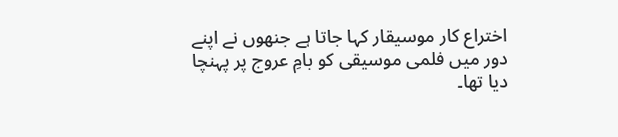اختراع کار موسیقار کہا جاتا ہے جنھوں نے اپنے دور میں فلمی موسیقی کو بامِ عروج پر پہنچا دیا تھا۔